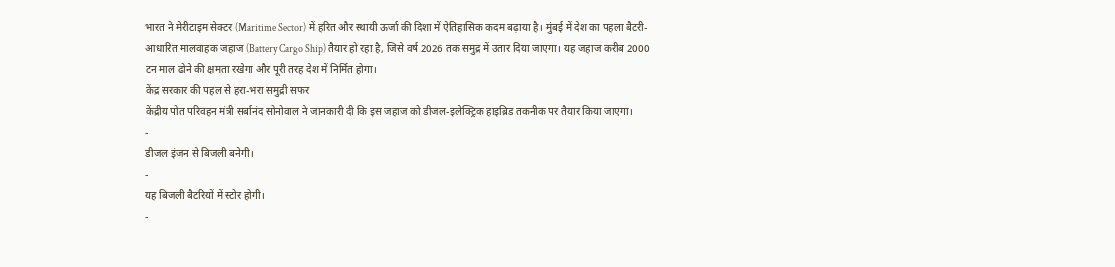भारत ने मेरीटाइम सेक्टर (Maritime Sector) में हरित और स्थायी ऊर्जा की दिशा में ऐतिहासिक कदम बढ़ाया है। मुंबई में देश का पहला बैटरी-आधारित मालवाहक जहाज (Battery Cargo Ship) तैयार हो रहा है, जिसे वर्ष 2026 तक समुद्र में उतार दिया जाएगा। यह जहाज करीब 2000 टन माल ढोने की क्षमता रखेगा और पूरी तरह देश में निर्मित होगा।
केंद्र सरकार की पहल से हरा-भरा समुद्री सफर
केंद्रीय पोत परिवहन मंत्री सर्बानंद सोनोवाल ने जानकारी दी कि इस जहाज को डीजल-इलेक्ट्रिक हाइब्रिड तकनीक पर तैयार किया जाएगा।
-
डीजल इंजन से बिजली बनेगी।
-
यह बिजली बैटरियों में स्टोर होगी।
-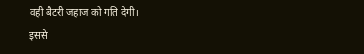वही बैटरी जहाज को गति देगी।
इससे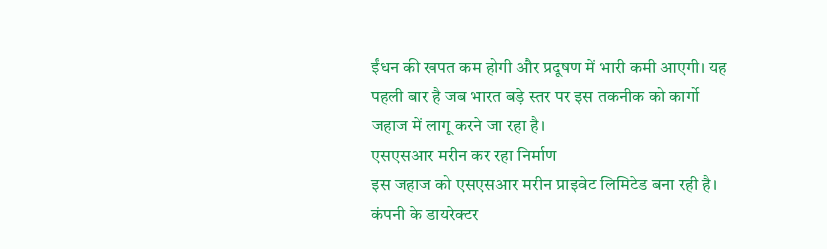ईंधन की खपत कम होगी और प्रदूषण में भारी कमी आएगी। यह पहली बार है जब भारत बड़े स्तर पर इस तकनीक को कार्गो जहाज में लागू करने जा रहा है।
एसएसआर मरीन कर रहा निर्माण
इस जहाज को एसएसआर मरीन प्राइवेट लिमिटेड बना रही है। कंपनी के डायरेक्टर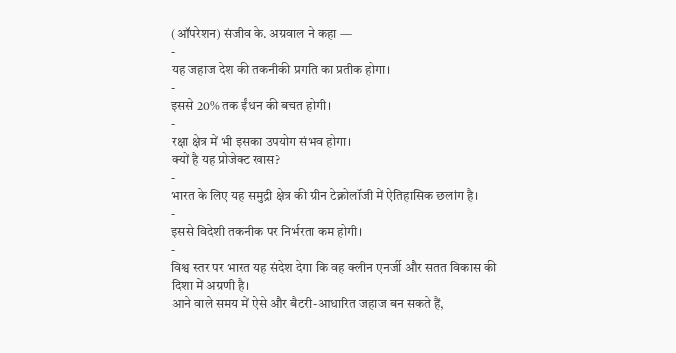(ऑपरेशन) संजीव के. अग्रवाल ने कहा —
-
यह जहाज देश की तकनीकी प्रगति का प्रतीक होगा।
-
इससे 20% तक ईंधन की बचत होगी।
-
रक्षा क्षेत्र में भी इसका उपयोग संभव होगा।
क्यों है यह प्रोजेक्ट खास?
-
भारत के लिए यह समुद्री क्षेत्र की ग्रीन टेक्नोलॉजी में ऐतिहासिक छलांग है।
-
इससे विदेशी तकनीक पर निर्भरता कम होगी।
-
विश्व स्तर पर भारत यह संदेश देगा कि वह क्लीन एनर्जी और सतत विकास की दिशा में अग्रणी है।
आने वाले समय में ऐसे और बैटरी-आधारित जहाज बन सकते हैं,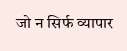जो न सिर्फ व्यापार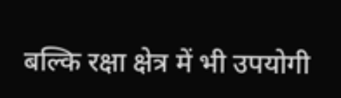बल्कि रक्षा क्षेत्र में भी उपयोगी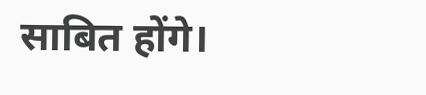साबित होंगे।